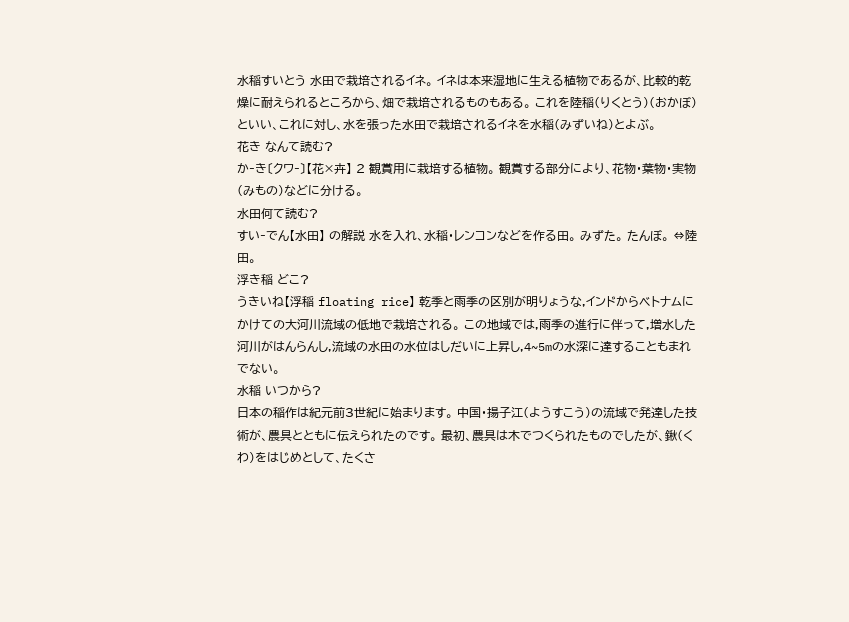水稲すいとう 水田で栽培されるイネ。 イネは本来湿地に生える植物であるが、比較的乾燥に耐えられるところから、畑で栽培されるものもある。 これを陸稲(りくとう)(おかぼ)といい、これに対し、水を張った水田で栽培されるイネを水稲(みずいね)とよぶ。
花き なんて読む?
か‐き〔クワ‐〕【花×卉】 2 観賞用に栽培する植物。 観賞する部分により、花物・葉物・実物(みもの)などに分ける。
水田何て読む?
すい‐でん【水田】 の解説 水を入れ、水稲・レンコンなどを作る田。 みずた。 たんぼ。 ⇔陸田。
浮き稲 どこ?
うきいね【浮稲 floating rice】 乾季と雨季の区別が明りょうな,インドからベトナムにかけての大河川流域の低地で栽培される。 この地域では,雨季の進行に伴って,増水した河川がはんらんし,流域の水田の水位はしだいに上昇し,4~5mの水深に達することもまれでない。
水稲 いつから?
日本の稲作は紀元前3世紀に始まります。 中国・揚子江(ようすこう)の流域で発達した技術が、農具とともに伝えられたのです。 最初、農具は木でつくられたものでしたが、鍬(くわ)をはじめとして、たくさ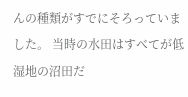んの種類がすでにそろっていました。 当時の水田はすべてが低湿地の沼田だ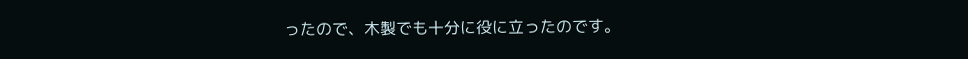ったので、木製でも十分に役に立ったのです。